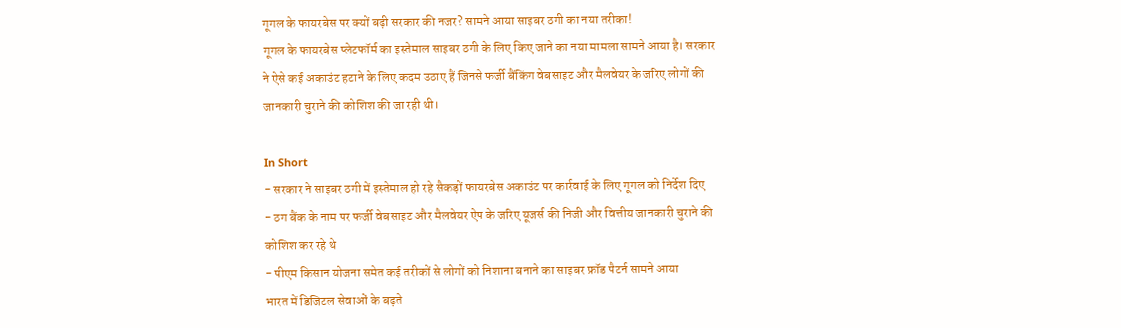गूगल के फायरबेस पर क्यों बढ़ी सरकार की नजर? सामने आया साइबर ठगी का नया तरीका!
गूगल के फायरबेस प्लेटफॉर्म का इस्तेमाल साइबर ठगी के लिए किए जाने का नया मामला सामने आया है। सरकार ने ऐसे कई अकाउंट हटाने के लिए कदम उठाए हैं जिनसे फर्जी बैंकिंग वेबसाइट और मैलवेयर के जरिए लोगों की जानकारी चुराने की कोशिश की जा रही थी।

In Short
- सरकार ने साइबर ठगी में इस्तेमाल हो रहे सैकड़ों फायरबेस अकाउंट पर कार्रवाई के लिए गूगल को निर्देश दिए
- ठग बैंक के नाम पर फर्जी वेबसाइट और मैलवेयर ऐप के जरिए यूजर्स की निजी और वित्तीय जानकारी चुराने की कोशिश कर रहे थे
- पीएम किसान योजना समेत कई तरीकों से लोगों को निशाना बनाने का साइबर फ्रॉड पैटर्न सामने आया
भारत में डिजिटल सेवाओं के बढ़ते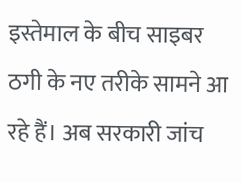इस्तेमाल के बीच साइबर ठगी के नए तरीके सामने आ रहे हैं। अब सरकारी जांच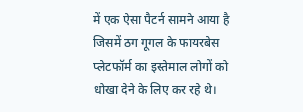में एक ऐसा पैटर्न सामने आया है जिसमें ठग गूगल के फायरबेस प्लेटफॉर्म का इस्तेमाल लोगों को धोखा देने के लिए कर रहे थे।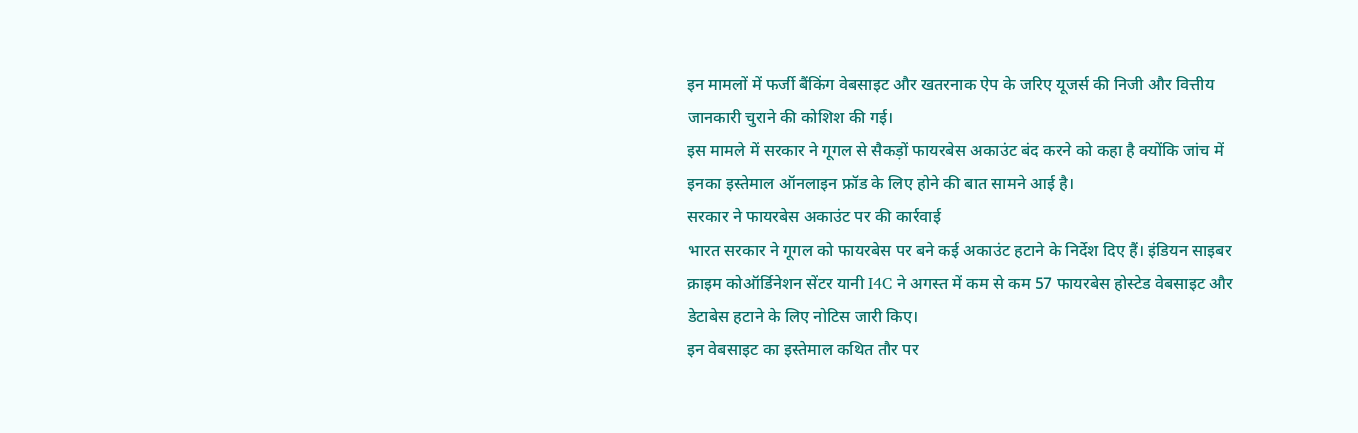इन मामलों में फर्जी बैंकिंग वेबसाइट और खतरनाक ऐप के जरिए यूजर्स की निजी और वित्तीय जानकारी चुराने की कोशिश की गई।
इस मामले में सरकार ने गूगल से सैकड़ों फायरबेस अकाउंट बंद करने को कहा है क्योंकि जांच में इनका इस्तेमाल ऑनलाइन फ्रॉड के लिए होने की बात सामने आई है।
सरकार ने फायरबेस अकाउंट पर की कार्रवाई
भारत सरकार ने गूगल को फायरबेस पर बने कई अकाउंट हटाने के निर्देश दिए हैं। इंडियन साइबर क्राइम कोऑर्डिनेशन सेंटर यानी I4C ने अगस्त में कम से कम 57 फायरबेस होस्टेड वेबसाइट और डेटाबेस हटाने के लिए नोटिस जारी किए।
इन वेबसाइट का इस्तेमाल कथित तौर पर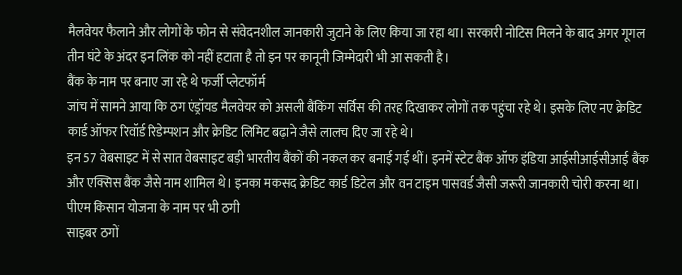मैलवेयर फैलाने और लोगों के फोन से संवेदनशील जानकारी जुटाने के लिए किया जा रहा था। सरकारी नोटिस मिलने के बाद अगर गूगल तीन घंटे के अंदर इन लिंक को नहीं हटाता है तो इन पर कानूनी जिम्मेदारी भी आ सकती है।
बैंक के नाम पर बनाए जा रहे थे फर्जी प्लेटफॉर्म
जांच में सामने आया कि ठग एंड्रॉयड मैलवेयर को असली बैंकिंग सर्विस की तरह दिखाकर लोगों तक पहुंचा रहे थे। इसके लिए नए क्रेडिट कार्ड ऑफर रिवॉर्ड रिडेम्पशन और क्रेडिट लिमिट बढ़ाने जैसे लालच दिए जा रहे थे।
इन 57 वेबसाइट में से सात वेबसाइट बड़ी भारतीय बैंकों की नकल कर बनाई गई थीं। इनमें स्टेट बैंक ऑफ इंडिया आईसीआईसीआई बैंक और एक्सिस बैंक जैसे नाम शामिल थे। इनका मकसद क्रेडिट कार्ड डिटेल और वन टाइम पासवर्ड जैसी जरूरी जानकारी चोरी करना था।
पीएम किसान योजना के नाम पर भी ठगी
साइबर ठगों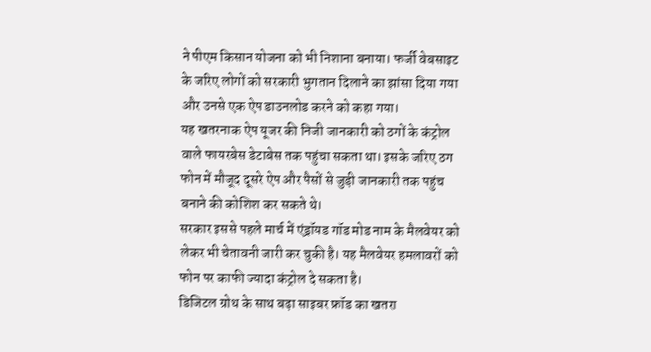ने पीएम किसान योजना को भी निशाना बनाया। फर्जी वेबसाइट के जरिए लोगों को सरकारी भुगतान दिलाने का झांसा दिया गया और उनसे एक ऐप डाउनलोड करने को कहा गया।
यह खतरनाक ऐप यूजर की निजी जानकारी को ठगों के कंट्रोल वाले फायरबेस डेटाबेस तक पहुंचा सकता था। इसके जरिए ठग फोन में मौजूद दूसरे ऐप और पैसों से जुड़ी जानकारी तक पहुंच बनाने की कोशिश कर सकते थे।
सरकार इससे पहले मार्च में एंड्रॉयड गॉड मोड नाम के मैलवेयर को लेकर भी चेतावनी जारी कर चुकी है। यह मैलवेयर हमलावरों को फोन पर काफी ज्यादा कंट्रोल दे सकता है।
डिजिटल ग्रोथ के साथ बढ़ा साइबर फ्रॉड का खतरा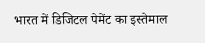भारत में डिजिटल पेमेंट का इस्तेमाल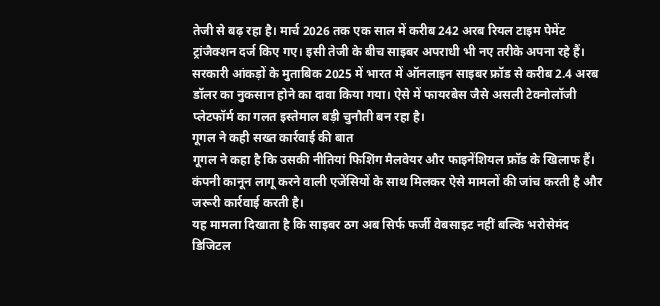तेजी से बढ़ रहा है। मार्च 2026 तक एक साल में करीब 242 अरब रियल टाइम पेमेंट ट्रांजैक्शन दर्ज किए गए। इसी तेजी के बीच साइबर अपराधी भी नए तरीके अपना रहे हैं।
सरकारी आंकड़ों के मुताबिक 2025 में भारत में ऑनलाइन साइबर फ्रॉड से करीब 2.4 अरब डॉलर का नुकसान होने का दावा किया गया। ऐसे में फायरबेस जैसे असली टेक्नोलॉजी प्लेटफॉर्म का गलत इस्तेमाल बड़ी चुनौती बन रहा है।
गूगल ने कही सख्त कार्रवाई की बात
गूगल ने कहा है कि उसकी नीतियां फिशिंग मैलवेयर और फाइनेंशियल फ्रॉड के खिलाफ हैं। कंपनी कानून लागू करने वाली एजेंसियों के साथ मिलकर ऐसे मामलों की जांच करती है और जरूरी कार्रवाई करती है।
यह मामला दिखाता है कि साइबर ठग अब सिर्फ फर्जी वेबसाइट नहीं बल्कि भरोसेमंद डिजिटल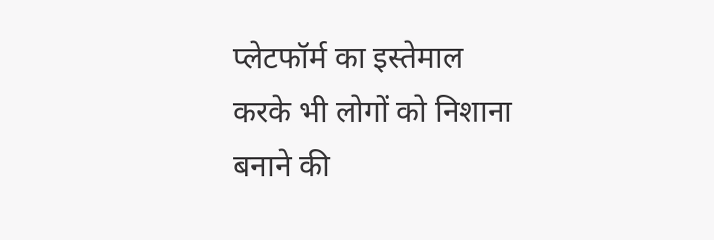प्लेटफॉर्म का इस्तेमाल करके भी लोगों को निशाना बनाने की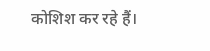कोशिश कर रहे हैं।